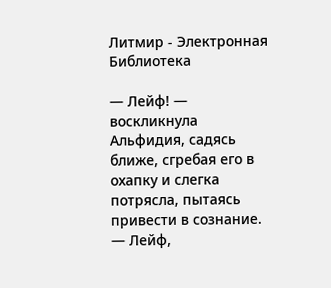Литмир - Электронная Библиотека

— Лейф! — воскликнула Альфидия, садясь ближе, сгребая его в охапку и слегка потрясла, пытаясь привести в сознание. — Лейф,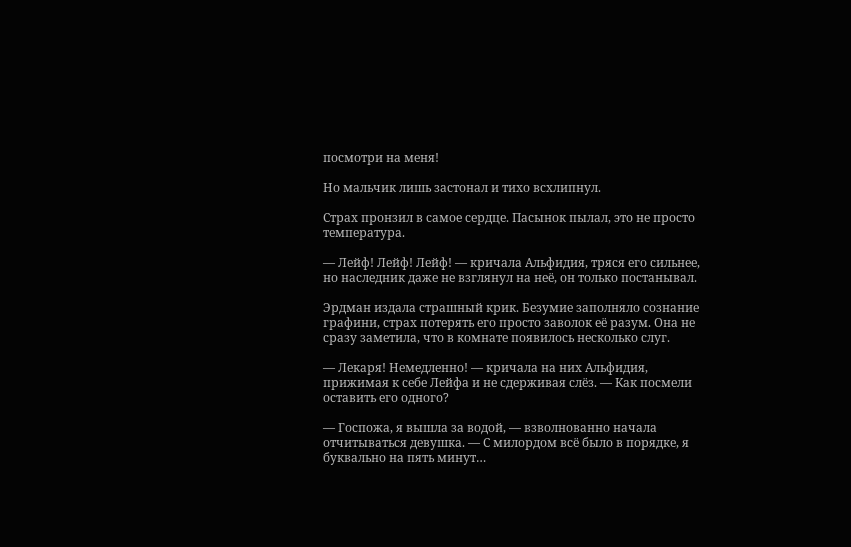посмотри на меня!

Но мальчик лишь застонал и тихо всхлипнул.

Страх пронзил в самое сердце. Пасынок пылал, это не просто температура.

— Лейф! Лейф! Лейф! — кричала Альфидия, тряся его сильнее, но наследник даже не взглянул на неё, он только постанывал.

Эрдман издала страшный крик. Безумие заполняло сознание графини, страх потерять его просто заволок её разум. Она не сразу заметила, что в комнате появилось несколько слуг.

— Лекаря! Немедленно! — кричала на них Альфидия, прижимая к себе Лейфа и не сдерживая слёз. — Как посмели оставить его одного?

— Госпожа, я вышла за водой, — взволнованно начала отчитываться девушка. — С милордом всё было в порядке, я буквально на пять минут…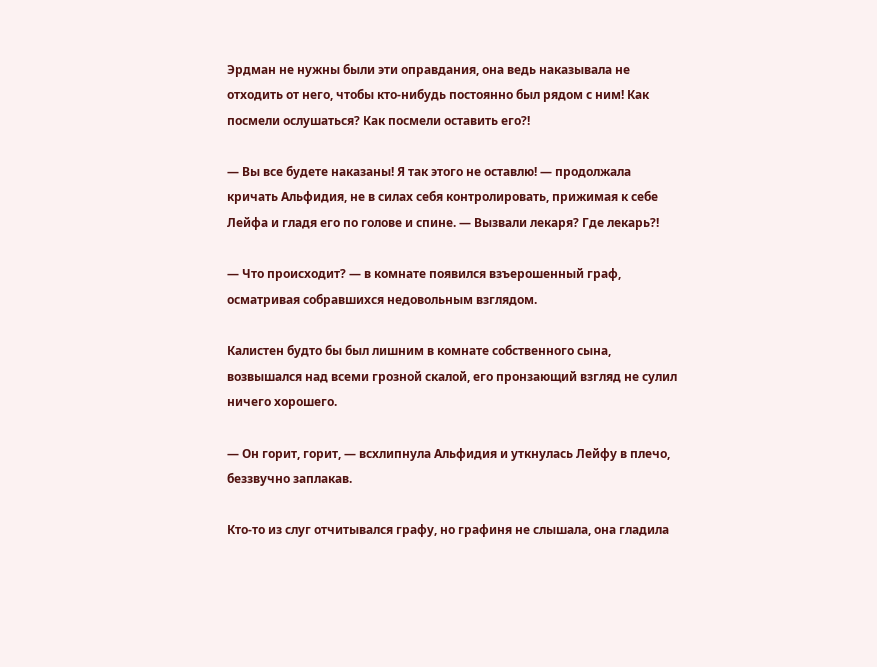Эрдман не нужны были эти оправдания, она ведь наказывала не отходить от него, чтобы кто-нибудь постоянно был рядом с ним! Как посмели ослушаться? Как посмели оставить его?!

— Вы все будете наказаны! Я так этого не оставлю! — продолжала кричать Альфидия, не в силах себя контролировать, прижимая к себе Лейфа и гладя его по голове и спине. — Вызвали лекаря? Где лекарь?!

— Что происходит? — в комнате появился взъерошенный граф, осматривая собравшихся недовольным взглядом.

Калистен будто бы был лишним в комнате собственного сына, возвышался над всеми грозной скалой, его пронзающий взгляд не сулил ничего хорошего.

— Он горит, горит, — всхлипнула Альфидия и уткнулась Лейфу в плечо, беззвучно заплакав.

Кто-то из слуг отчитывался графу, но графиня не слышала, она гладила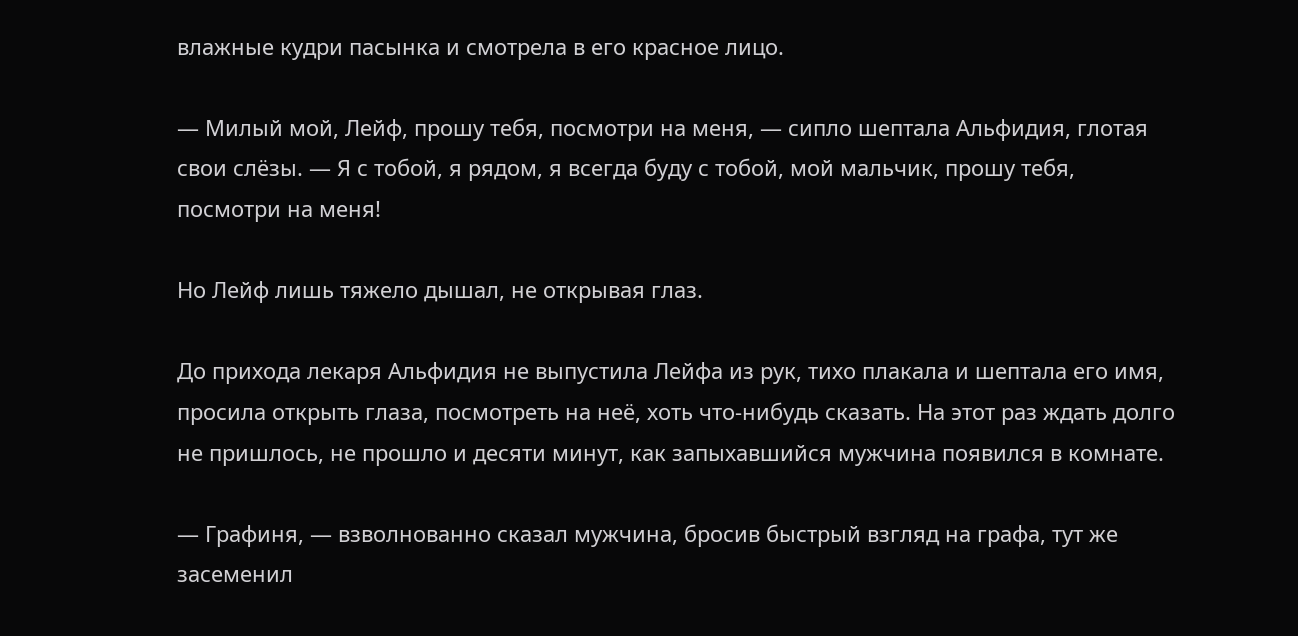влажные кудри пасынка и смотрела в его красное лицо.

— Милый мой, Лейф, прошу тебя, посмотри на меня, — сипло шептала Альфидия, глотая свои слёзы. — Я с тобой, я рядом, я всегда буду с тобой, мой мальчик, прошу тебя, посмотри на меня!

Но Лейф лишь тяжело дышал, не открывая глаз.

До прихода лекаря Альфидия не выпустила Лейфа из рук, тихо плакала и шептала его имя, просила открыть глаза, посмотреть на неё, хоть что-нибудь сказать. На этот раз ждать долго не пришлось, не прошло и десяти минут, как запыхавшийся мужчина появился в комнате.

— Графиня, — взволнованно сказал мужчина, бросив быстрый взгляд на графа, тут же засеменил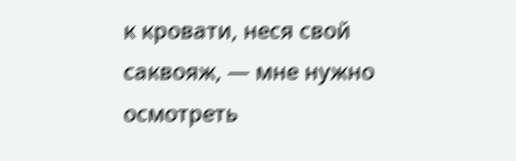к кровати, неся свой саквояж, — мне нужно осмотреть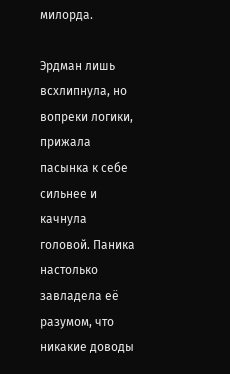милорда.

Эрдман лишь всхлипнула, но вопреки логики, прижала пасынка к себе сильнее и качнула головой. Паника настолько завладела её разумом, что никакие доводы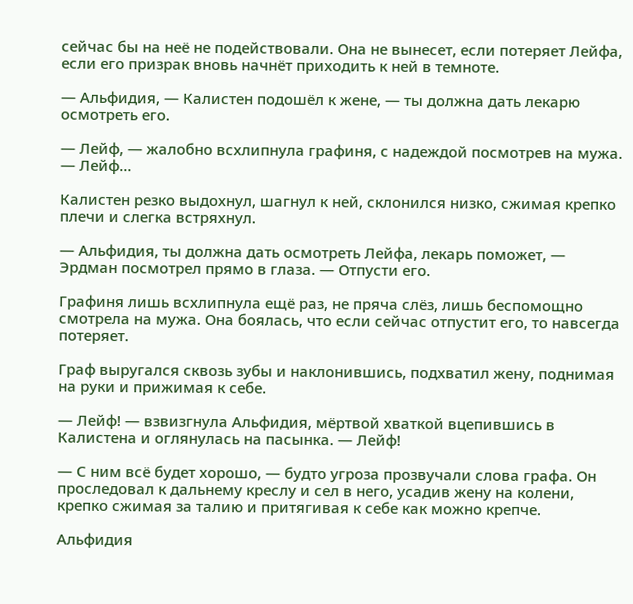сейчас бы на неё не подействовали. Она не вынесет, если потеряет Лейфа, если его призрак вновь начнёт приходить к ней в темноте.

— Альфидия, — Калистен подошёл к жене, — ты должна дать лекарю осмотреть его.

— Лейф, — жалобно всхлипнула графиня, с надеждой посмотрев на мужа. — Лейф…

Калистен резко выдохнул, шагнул к ней, склонился низко, сжимая крепко плечи и слегка встряхнул.

— Альфидия, ты должна дать осмотреть Лейфа, лекарь поможет, — Эрдман посмотрел прямо в глаза. — Отпусти его.

Графиня лишь всхлипнула ещё раз, не пряча слёз, лишь беспомощно смотрела на мужа. Она боялась, что если сейчас отпустит его, то навсегда потеряет.

Граф выругался сквозь зубы и наклонившись, подхватил жену, поднимая на руки и прижимая к себе.

— Лейф! — взвизгнула Альфидия, мёртвой хваткой вцепившись в Калистена и оглянулась на пасынка. — Лейф!

— С ним всё будет хорошо, — будто угроза прозвучали слова графа. Он проследовал к дальнему креслу и сел в него, усадив жену на колени, крепко сжимая за талию и притягивая к себе как можно крепче.

Альфидия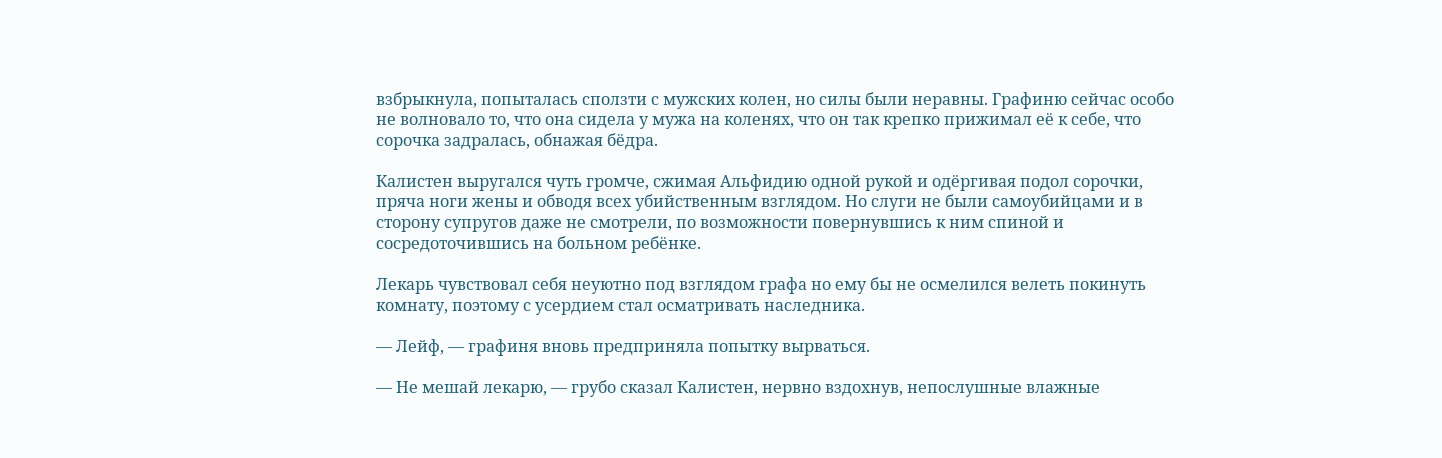взбрыкнула, попыталась сползти с мужских колен, но силы были неравны. Графиню сейчас особо не волновало то, что она сидела у мужа на коленях, что он так крепко прижимал её к себе, что сорочка задралась, обнажая бёдра.

Калистен выругался чуть громче, сжимая Альфидию одной рукой и одёргивая подол сорочки, пряча ноги жены и обводя всех убийственным взглядом. Но слуги не были самоубийцами и в сторону супругов даже не смотрели, по возможности повернувшись к ним спиной и сосредоточившись на больном ребёнке.

Лекарь чувствовал себя неуютно под взглядом графа но ему бы не осмелился велеть покинуть комнату, поэтому с усердием стал осматривать наследника.

— Лейф, — графиня вновь предприняла попытку вырваться.

— Не мешай лекарю, — грубо сказал Калистен, нервно вздохнув, непослушные влажные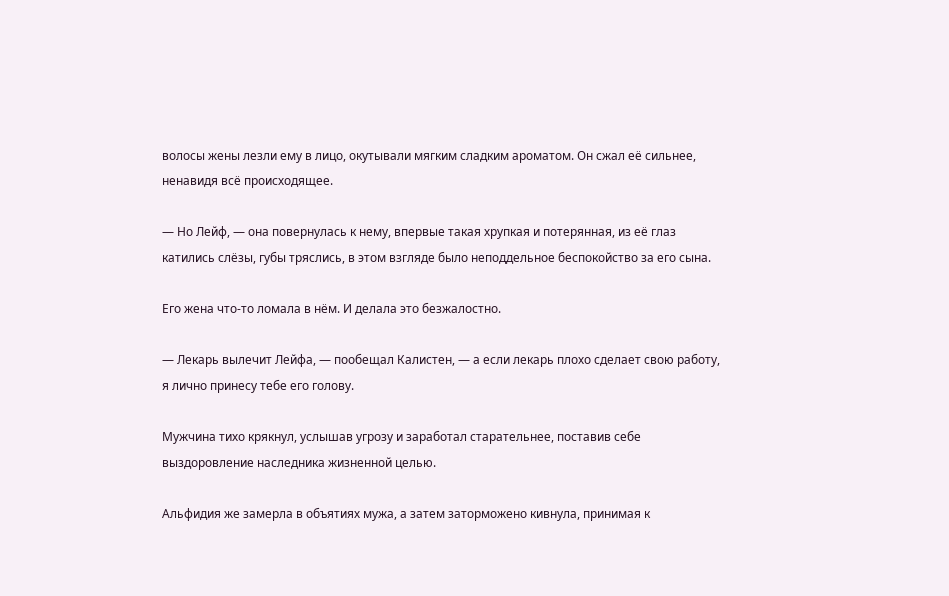волосы жены лезли ему в лицо, окутывали мягким сладким ароматом. Он сжал её сильнее, ненавидя всё происходящее.

— Но Лейф, — она повернулась к нему, впервые такая хрупкая и потерянная, из её глаз катились слёзы, губы тряслись, в этом взгляде было неподдельное беспокойство за его сына.

Его жена что-то ломала в нём. И делала это безжалостно.

— Лекарь вылечит Лейфа, — пообещал Калистен, — а если лекарь плохо сделает свою работу, я лично принесу тебе его голову.

Мужчина тихо крякнул, услышав угрозу и заработал старательнее, поставив себе выздоровление наследника жизненной целью.

Альфидия же замерла в объятиях мужа, а затем заторможено кивнула, принимая к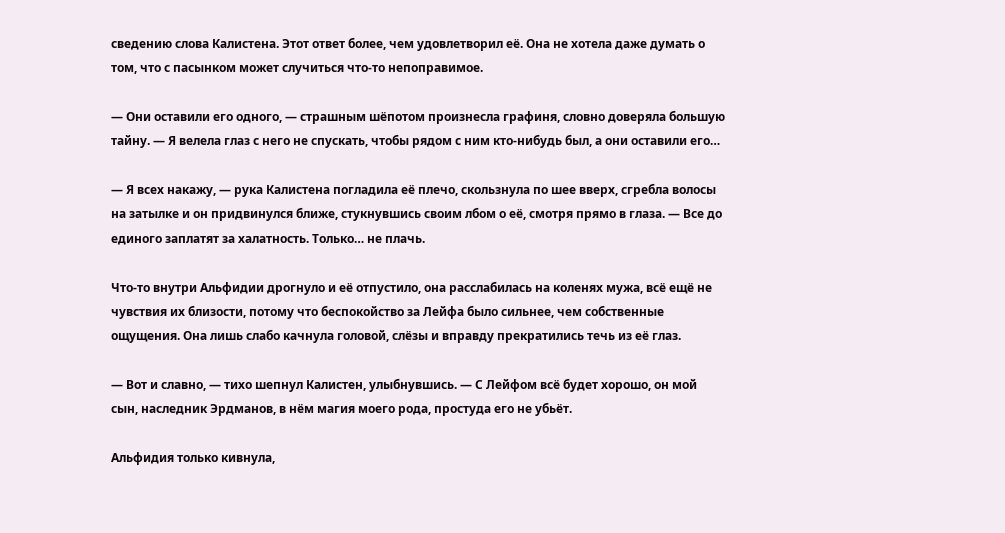сведению слова Калистена. Этот ответ более, чем удовлетворил её. Она не хотела даже думать о том, что с пасынком может случиться что-то непоправимое.

— Они оставили его одного, — страшным шёпотом произнесла графиня, словно доверяла большую тайну. — Я велела глаз с него не спускать, чтобы рядом с ним кто-нибудь был, а они оставили его…

— Я всех накажу, — рука Калистена погладила её плечо, скользнула по шее вверх, сгребла волосы на затылке и он придвинулся ближе, стукнувшись своим лбом о её, смотря прямо в глаза. — Все до единого заплатят за халатность. Только… не плачь.

Что-то внутри Альфидии дрогнуло и её отпустило, она расслабилась на коленях мужа, всё ещё не чувствия их близости, потому что беспокойство за Лейфа было сильнее, чем собственные ощущения. Она лишь слабо качнула головой, слёзы и вправду прекратились течь из её глаз.

— Вот и славно, — тихо шепнул Калистен, улыбнувшись. — С Лейфом всё будет хорошо, он мой сын, наследник Эрдманов, в нём магия моего рода, простуда его не убьёт.

Альфидия только кивнула,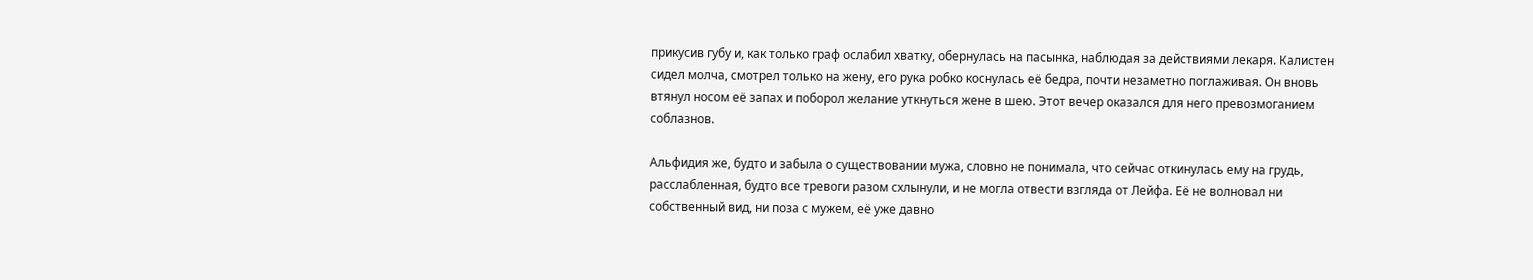прикусив губу и, как только граф ослабил хватку, обернулась на пасынка, наблюдая за действиями лекаря. Калистен сидел молча, смотрел только на жену, его рука робко коснулась её бедра, почти незаметно поглаживая. Он вновь втянул носом её запах и поборол желание уткнуться жене в шею. Этот вечер оказался для него превозмоганием соблазнов.

Альфидия же, будто и забыла о существовании мужа, словно не понимала, что сейчас откинулась ему на грудь, расслабленная, будто все тревоги разом схлынули, и не могла отвести взгляда от Лейфа. Её не волновал ни собственный вид, ни поза с мужем, её уже давно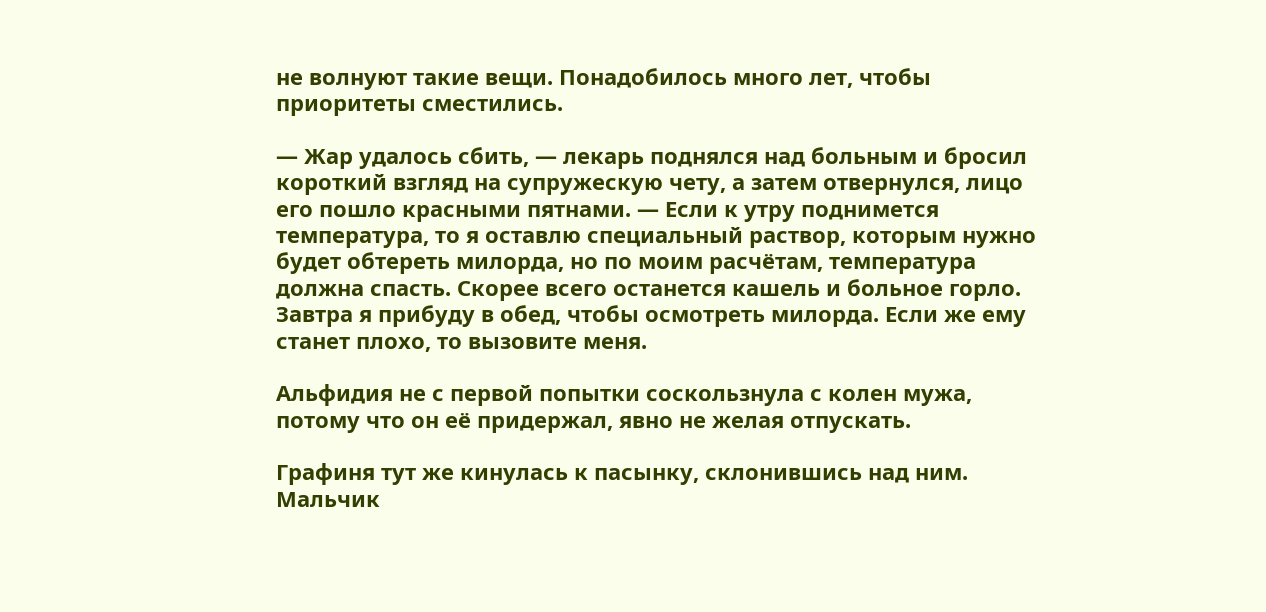не волнуют такие вещи. Понадобилось много лет, чтобы приоритеты сместились.

— Жар удалось сбить, — лекарь поднялся над больным и бросил короткий взгляд на супружескую чету, а затем отвернулся, лицо его пошло красными пятнами. — Если к утру поднимется температура, то я оставлю специальный раствор, которым нужно будет обтереть милорда, но по моим расчётам, температура должна спасть. Скорее всего останется кашель и больное горло. Завтра я прибуду в обед, чтобы осмотреть милорда. Если же ему станет плохо, то вызовите меня.

Альфидия не с первой попытки соскользнула с колен мужа, потому что он её придержал, явно не желая отпускать.

Графиня тут же кинулась к пасынку, склонившись над ним. Мальчик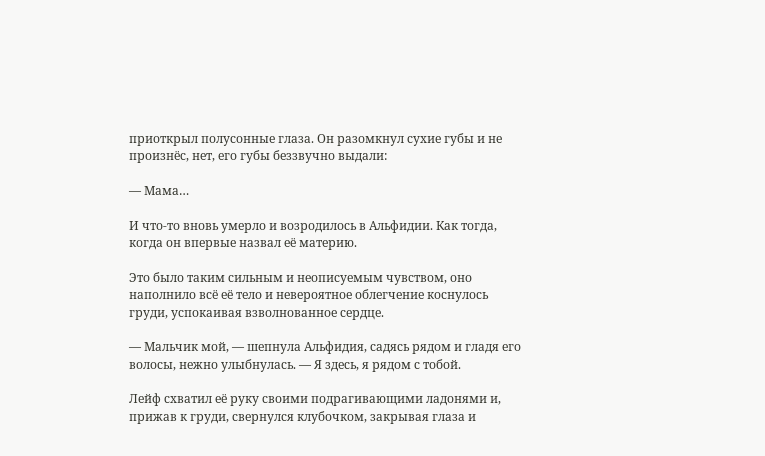приоткрыл полусонные глаза. Он разомкнул сухие губы и не произнёс, нет, его губы беззвучно выдали:

— Мама…

И что-то вновь умерло и возродилось в Альфидии. Как тогда, когда он впервые назвал её материю.

Это было таким сильным и неописуемым чувством, оно наполнило всё её тело и невероятное облегчение коснулось груди, успокаивая взволнованное сердце.

— Мальчик мой, — шепнула Альфидия, садясь рядом и гладя его волосы, нежно улыбнулась. — Я здесь, я рядом с тобой.

Лейф схватил её руку своими подрагивающими ладонями и, прижав к груди, свернулся клубочком, закрывая глаза и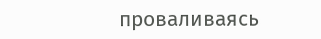проваливаясь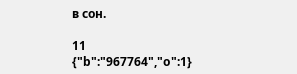в сон.

11
{"b":"967764","o":1}